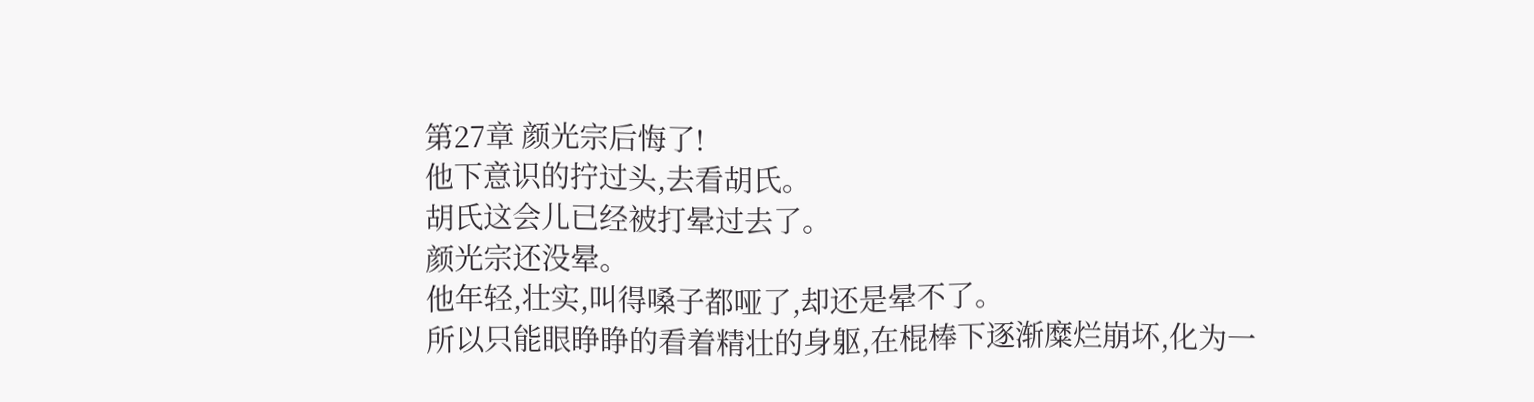第27章 颜光宗后悔了!
他下意识的拧过头,去看胡氏。
胡氏这会儿已经被打晕过去了。
颜光宗还没晕。
他年轻,壮实,叫得嗓子都哑了,却还是晕不了。
所以只能眼睁睁的看着精壮的身躯,在棍棒下逐渐糜烂崩坏,化为一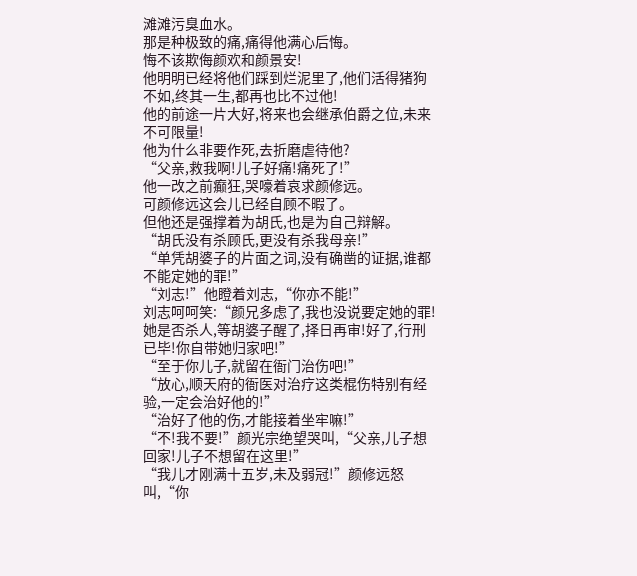滩滩污臭血水。
那是种极致的痛,痛得他满心后悔。
悔不该欺侮颜欢和颜景安!
他明明已经将他们踩到烂泥里了,他们活得猪狗不如,终其一生,都再也比不过他!
他的前途一片大好,将来也会继承伯爵之位,未来不可限量!
他为什么非要作死,去折磨虐待他?
“父亲,救我啊!儿子好痛!痛死了!”
他一改之前癫狂,哭嚎着哀求颜修远。
可颜修远这会儿已经自顾不暇了。
但他还是强撑着为胡氏,也是为自己辩解。
“胡氏没有杀顾氏,更没有杀我母亲!”
“单凭胡婆子的片面之词,没有确凿的证据,谁都不能定她的罪!”
“刘志!”他瞪着刘志,“你亦不能!”
刘志呵呵笑:“颜兄多虑了,我也没说要定她的罪!她是否杀人,等胡婆子醒了,择日再审!好了,行刑已毕!你自带她归家吧!”
“至于你儿子,就留在衙门治伤吧!”
“放心,顺天府的衙医对治疗这类棍伤特别有经验,一定会治好他的!”
“治好了他的伤,才能接着坐牢嘛!”
“不!我不要!”颜光宗绝望哭叫,“父亲,儿子想回家!儿子不想留在这里!”
“我儿才刚满十五岁,未及弱冠!”颜修远怒叫,“你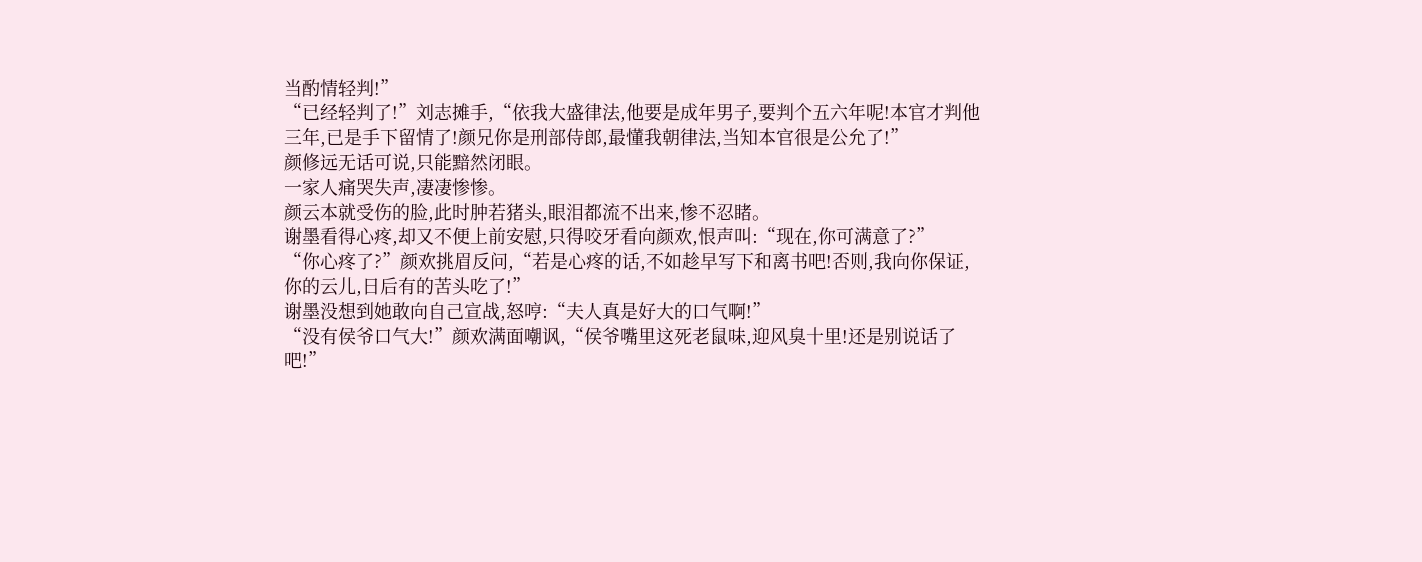当酌情轻判!”
“已经轻判了!”刘志摊手,“依我大盛律法,他要是成年男子,要判个五六年呢!本官才判他三年,已是手下留情了!颜兄你是刑部侍郎,最懂我朝律法,当知本官很是公允了!”
颜修远无话可说,只能黯然闭眼。
一家人痛哭失声,凄凄惨惨。
颜云本就受伤的脸,此时肿若猪头,眼泪都流不出来,惨不忍睹。
谢墨看得心疼,却又不便上前安慰,只得咬牙看向颜欢,恨声叫:“现在,你可满意了?”
“你心疼了?”颜欢挑眉反问,“若是心疼的话,不如趁早写下和离书吧!否则,我向你保证,你的云儿,日后有的苦头吃了!”
谢墨没想到她敢向自己宣战,怒哼:“夫人真是好大的口气啊!”
“没有侯爷口气大!”颜欢满面嘲讽,“侯爷嘴里这死老鼠味,迎风臭十里!还是别说话了吧!”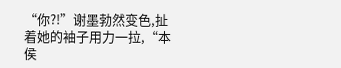“你?!”谢墨勃然变色,扯着她的袖子用力一拉,“本侯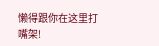懒得跟你在这里打嘴架!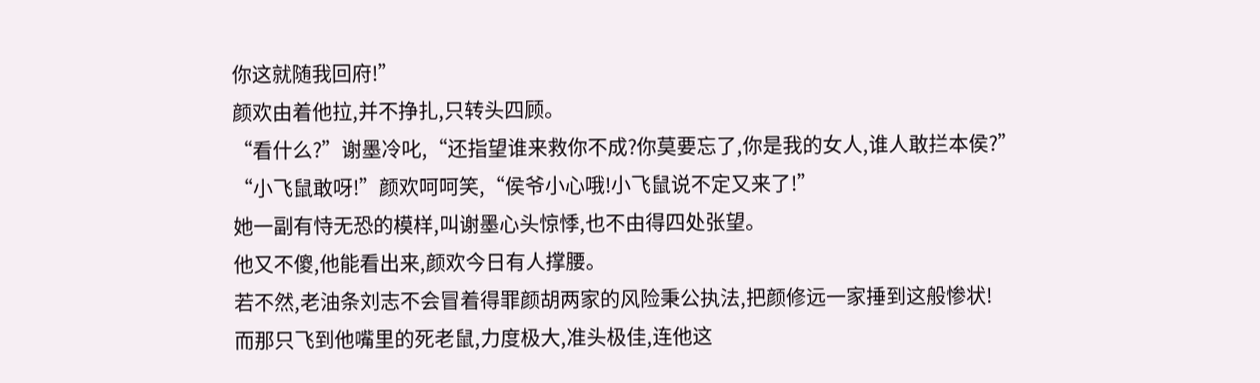你这就随我回府!”
颜欢由着他拉,并不挣扎,只转头四顾。
“看什么?”谢墨冷叱,“还指望谁来救你不成?你莫要忘了,你是我的女人,谁人敢拦本侯?”
“小飞鼠敢呀!”颜欢呵呵笑,“侯爷小心哦!小飞鼠说不定又来了!”
她一副有恃无恐的模样,叫谢墨心头惊悸,也不由得四处张望。
他又不傻,他能看出来,颜欢今日有人撑腰。
若不然,老油条刘志不会冒着得罪颜胡两家的风险秉公执法,把颜修远一家捶到这般惨状!
而那只飞到他嘴里的死老鼠,力度极大,准头极佳,连他这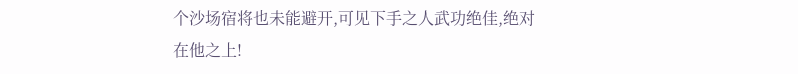个沙场宿将也未能避开,可见下手之人武功绝佳,绝对在他之上!